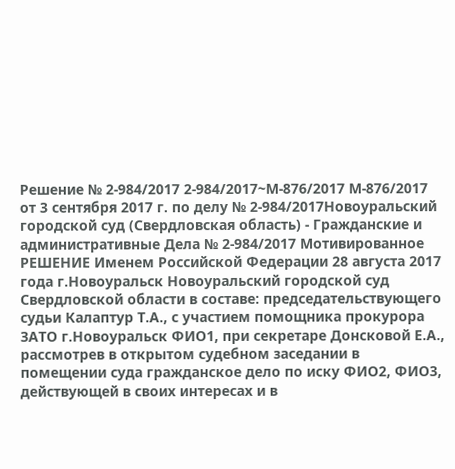Решение № 2-984/2017 2-984/2017~М-876/2017 М-876/2017 от 3 сентября 2017 г. по делу № 2-984/2017Новоуральский городской суд (Свердловская область) - Гражданские и административные Дела № 2-984/2017 Мотивированное РЕШЕНИЕ Именем Российской Федерации 28 августа 2017 года г.Новоуральск Новоуральский городской суд Свердловской области в составе: председательствующего судьи Калаптур Т.А., с участием помощника прокурора ЗАТО г.Новоуральск ФИО1, при секретаре Донсковой Е.А., рассмотрев в открытом судебном заседании в помещении суда гражданское дело по иску ФИО2, ФИО3, действующей в своих интересах и в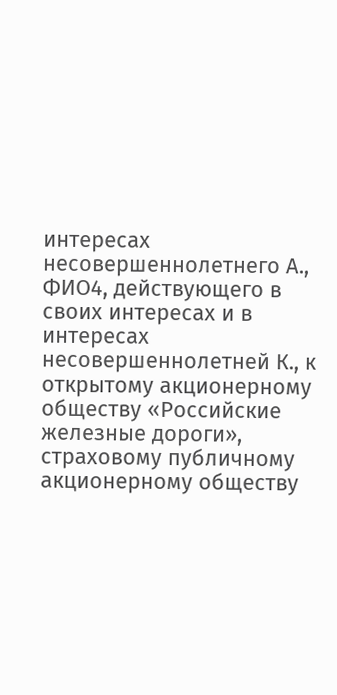интересах несовершеннолетнего А., ФИО4, действующего в своих интересах и в интересах несовершеннолетней К., к открытому акционерному обществу «Российские железные дороги», страховому публичному акционерному обществу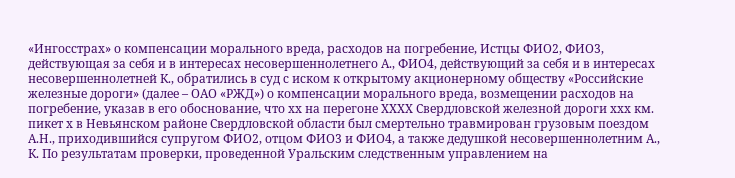«Ингосстрах» о компенсации морального вреда, расходов на погребение, Истцы ФИО2, ФИО3, действующая за себя и в интересах несовершеннолетнего А., ФИО4, действующий за себя и в интересах несовершеннолетней К., обратились в суд с иском к открытому акционерному обществу «Российские железные дороги» (далее – ОАО «РЖД») о компенсации морального вреда, возмещении расходов на погребение, указав в его обоснование, что хх на перегоне ХХХХ Свердловской железной дороги ххх км. пикет х в Невьянском районе Свердловской области был смертельно травмирован грузовым поездом А.Н., приходившийся супругом ФИО2, отцом ФИО3 и ФИО4, а также дедушкой несовершеннолетним А., К. По результатам проверки, проведенной Уральским следственным управлением на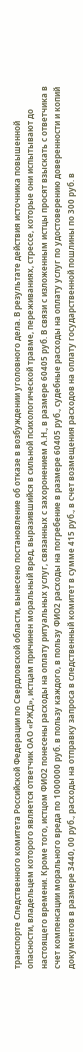транспорте Следственного комитета Российской Федерации по Свердловской области, вынесено постановление об отказе в возбуждении уголовного дела. В результате действия источника повышенной опасности, владельцем которого является ответчик ОАО «РЖД», истцам причинен моральный вред, выразившийся в сильной психологической травме, переживаниях, стрессе, которые они испытывают до настоящего времени. Кроме того, истцом ФИО2 понесены расходы на оплату ритуальных услуг, связанных с захоронением А.Н., в размере 60405 руб. В связи с изложенным истцы просят взыскать с ответчика в счет компенсации морального вреда по 1000000 руб. в пользу каждого, в пользу ФИО2 расходы на погребение в размере 60405 руб., судебные расходы на оплату услуг по удостоверению доверенности и копий документов в размере 3440, 00 руб., расходы на отправку запроса в следственный комитет в сумме 415 руб., в счет возмещения расходов на оплату государственной пошлины по 300 руб. в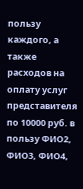пользу каждого, а также расходов на оплату услуг представителя по 10000 руб. в пользу ФИО2, ФИО3, ФИО4,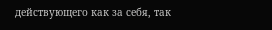действующего как за себя, так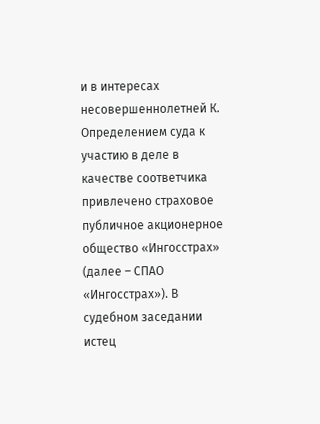и в интересах несовершеннолетней К. Определением суда к участию в деле в качестве соответчика привлечено страховое публичное акционерное общество «Ингосстрах» (далее – СПАО «Ингосстрах»). В судебном заседании истец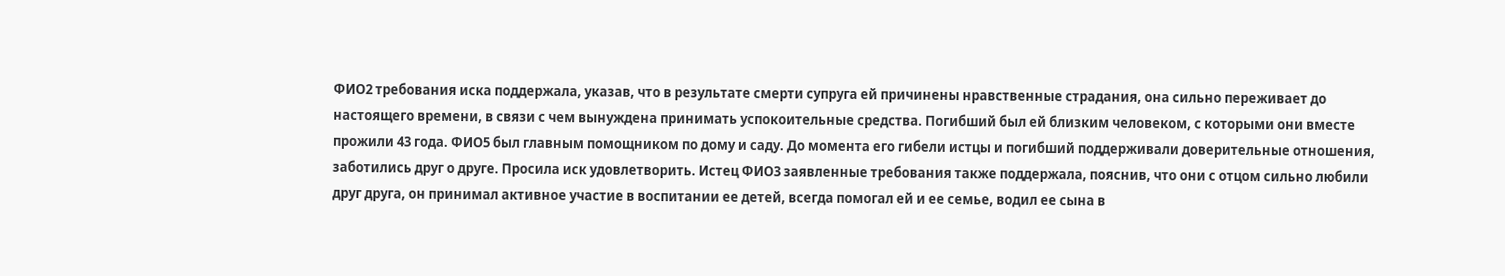ФИО2 требования иска поддержала, указав, что в результате смерти супруга ей причинены нравственные страдания, она сильно переживает до настоящего времени, в связи с чем вынуждена принимать успокоительные средства. Погибший был ей близким человеком, с которыми они вместе прожили 43 года. ФИО5 был главным помощником по дому и саду. До момента его гибели истцы и погибший поддерживали доверительные отношения, заботились друг о друге. Просила иск удовлетворить. Истец ФИО3 заявленные требования также поддержала, пояснив, что они с отцом сильно любили друг друга, он принимал активное участие в воспитании ее детей, всегда помогал ей и ее семье, водил ее сына в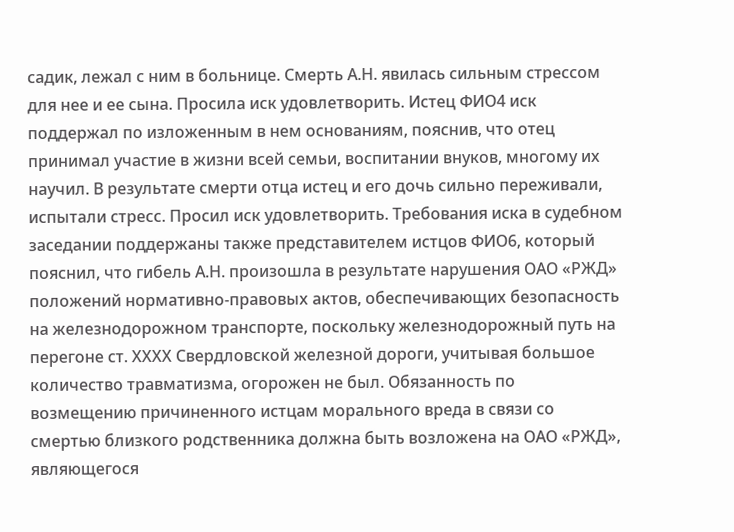садик, лежал с ним в больнице. Смерть А.Н. явилась сильным стрессом для нее и ее сына. Просила иск удовлетворить. Истец ФИО4 иск поддержал по изложенным в нем основаниям, пояснив, что отец принимал участие в жизни всей семьи, воспитании внуков, многому их научил. В результате смерти отца истец и его дочь сильно переживали, испытали стресс. Просил иск удовлетворить. Требования иска в судебном заседании поддержаны также представителем истцов ФИО6, который пояснил, что гибель А.Н. произошла в результате нарушения ОАО «РЖД» положений нормативно-правовых актов, обеспечивающих безопасность на железнодорожном транспорте, поскольку железнодорожный путь на перегоне ст. ХХХХ Свердловской железной дороги, учитывая большое количество травматизма, огорожен не был. Обязанность по возмещению причиненного истцам морального вреда в связи со смертью близкого родственника должна быть возложена на ОАО «РЖД», являющегося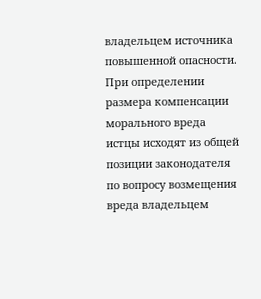владельцем источника повышенной опасности. При определении размера компенсации морального вреда истцы исходят из общей позиции законодателя по вопросу возмещения вреда владельцем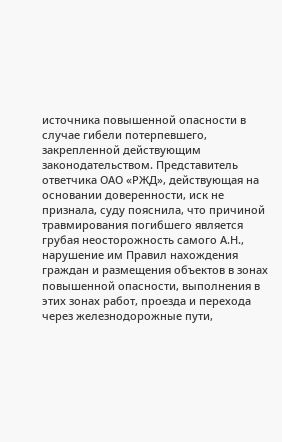источника повышенной опасности в случае гибели потерпевшего, закрепленной действующим законодательством. Представитель ответчика ОАО «РЖД», действующая на основании доверенности, иск не признала, суду пояснила, что причиной травмирования погибшего является грубая неосторожность самого А.Н., нарушение им Правил нахождения граждан и размещения объектов в зонах повышенной опасности, выполнения в этих зонах работ, проезда и перехода через железнодорожные пути,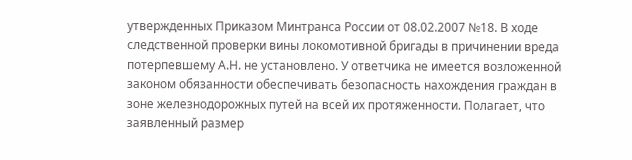утвержденных Приказом Минтранса России от 08.02.2007 №18. В ходе следственной проверки вины локомотивной бригады в причинении вреда потерпевшему А.Н. не установлено. У ответчика не имеется возложенной законом обязанности обеспечивать безопасность нахождения граждан в зоне железнодорожных путей на всей их протяженности. Полагает, что заявленный размер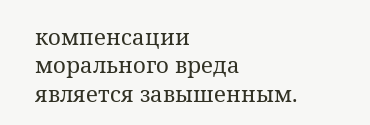компенсации морального вреда является завышенным.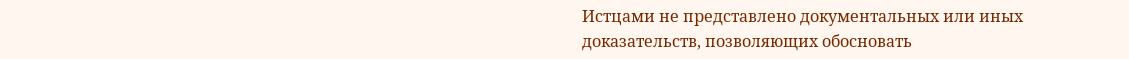Истцами не представлено документальных или иных доказательств, позволяющих обосновать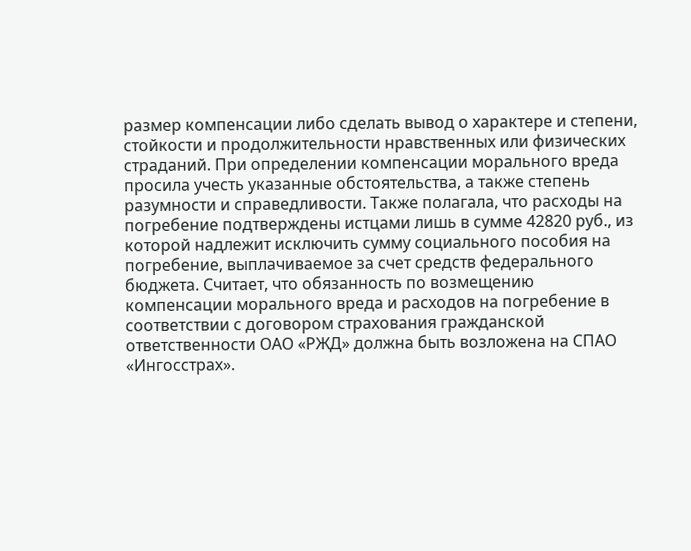размер компенсации либо сделать вывод о характере и степени, стойкости и продолжительности нравственных или физических страданий. При определении компенсации морального вреда просила учесть указанные обстоятельства, а также степень разумности и справедливости. Также полагала, что расходы на погребение подтверждены истцами лишь в сумме 42820 руб., из которой надлежит исключить сумму социального пособия на погребение, выплачиваемое за счет средств федерального бюджета. Считает, что обязанность по возмещению компенсации морального вреда и расходов на погребение в соответствии с договором страхования гражданской ответственности ОАО «РЖД» должна быть возложена на СПАО «Ингосстрах».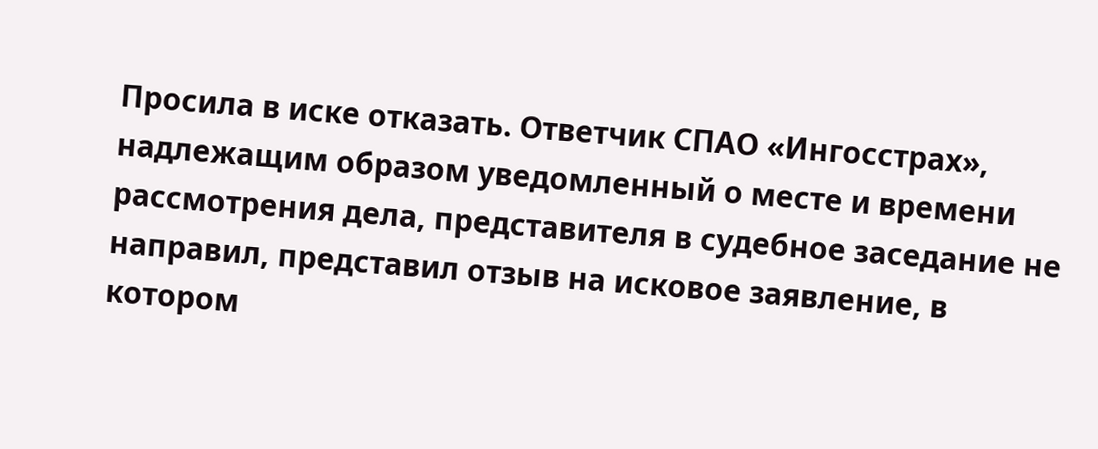Просила в иске отказать. Ответчик СПАО «Ингосстрах», надлежащим образом уведомленный о месте и времени рассмотрения дела, представителя в судебное заседание не направил, представил отзыв на исковое заявление, в котором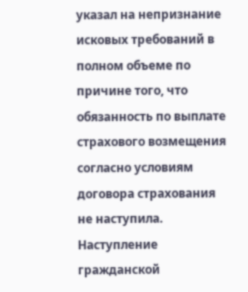указал на непризнание исковых требований в полном объеме по причине того, что обязанность по выплате страхового возмещения согласно условиям договора страхования не наступила. Наступление гражданской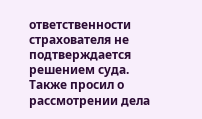ответственности страхователя не подтверждается решением суда. Также просил о рассмотрении дела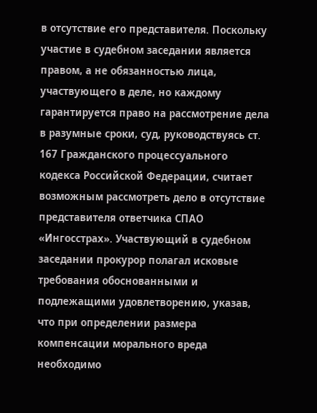в отсутствие его представителя. Поскольку участие в судебном заседании является правом, а не обязанностью лица, участвующего в деле, но каждому гарантируется право на рассмотрение дела в разумные сроки, суд, руководствуясь ст. 167 Гражданского процессуального кодекса Российской Федерации, считает возможным рассмотреть дело в отсутствие представителя ответчика СПАО «Ингосстрах». Участвующий в судебном заседании прокурор полагал исковые требования обоснованными и подлежащими удовлетворению, указав, что при определении размера компенсации морального вреда необходимо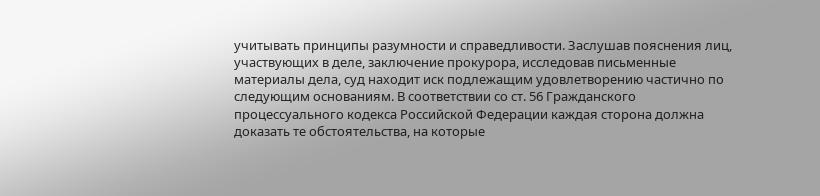учитывать принципы разумности и справедливости. Заслушав пояснения лиц, участвующих в деле, заключение прокурора, исследовав письменные материалы дела, суд находит иск подлежащим удовлетворению частично по следующим основаниям. В соответствии со ст. 56 Гражданского процессуального кодекса Российской Федерации каждая сторона должна доказать те обстоятельства, на которые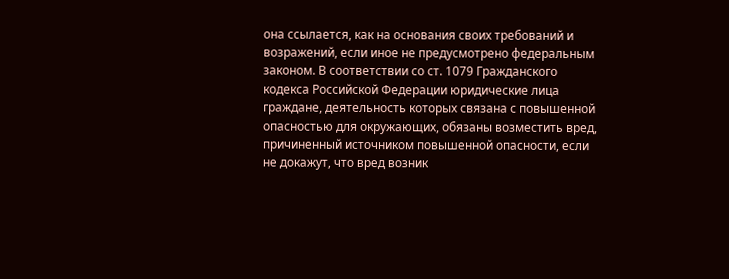она ссылается, как на основания своих требований и возражений, если иное не предусмотрено федеральным законом. В соответствии со ст. 1079 Гражданского кодекса Российской Федерации юридические лица граждане, деятельность которых связана с повышенной опасностью для окружающих, обязаны возместить вред, причиненный источником повышенной опасности, если не докажут, что вред возник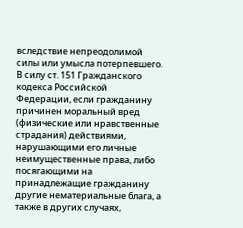вследствие непреодолимой силы или умысла потерпевшего. В силу ст. 151 Гражданского кодекса Российской Федерации, если гражданину причинен моральный вред (физические или нравственные страдания) действиями, нарушающими его личные неимущественные права, либо посягающими на принадлежащие гражданину другие нематериальные блага, а также в других случаях,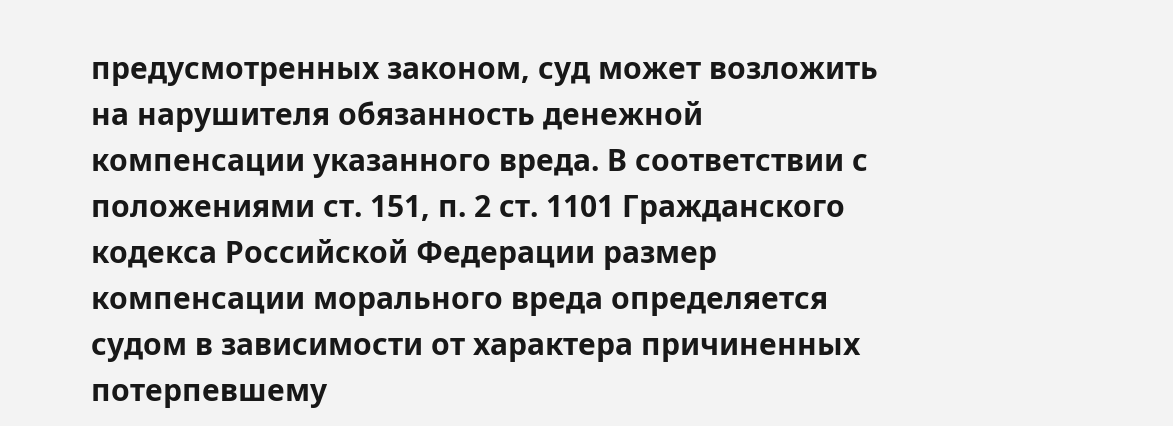предусмотренных законом, суд может возложить на нарушителя обязанность денежной компенсации указанного вреда. В соответствии с положениями ст. 151, п. 2 ст. 1101 Гражданского кодекса Российской Федерации размер компенсации морального вреда определяется судом в зависимости от характера причиненных потерпевшему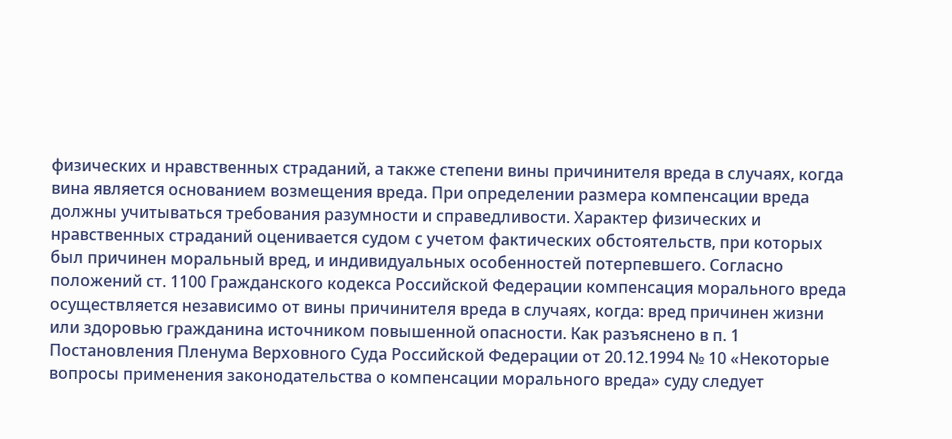физических и нравственных страданий, а также степени вины причинителя вреда в случаях, когда вина является основанием возмещения вреда. При определении размера компенсации вреда должны учитываться требования разумности и справедливости. Характер физических и нравственных страданий оценивается судом с учетом фактических обстоятельств, при которых был причинен моральный вред, и индивидуальных особенностей потерпевшего. Согласно положений ст. 1100 Гражданского кодекса Российской Федерации компенсация морального вреда осуществляется независимо от вины причинителя вреда в случаях, когда: вред причинен жизни или здоровью гражданина источником повышенной опасности. Как разъяснено в п. 1 Постановления Пленума Верховного Суда Российской Федерации от 20.12.1994 № 10 «Некоторые вопросы применения законодательства о компенсации морального вреда» суду следует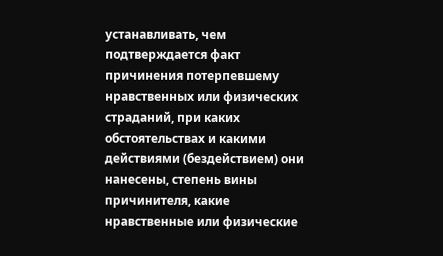устанавливать, чем подтверждается факт причинения потерпевшему нравственных или физических страданий, при каких обстоятельствах и какими действиями (бездействием) они нанесены, степень вины причинителя, какие нравственные или физические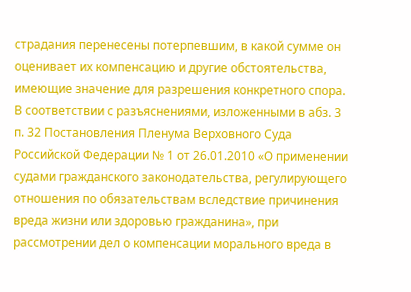страдания перенесены потерпевшим, в какой сумме он оценивает их компенсацию и другие обстоятельства, имеющие значение для разрешения конкретного спора. В соответствии с разъяснениями, изложенными в абз. 3 п. 32 Постановления Пленума Верховного Суда Российской Федерации № 1 от 26.01.2010 «О применении судами гражданского законодательства, регулирующего отношения по обязательствам вследствие причинения вреда жизни или здоровью гражданина», при рассмотрении дел о компенсации морального вреда в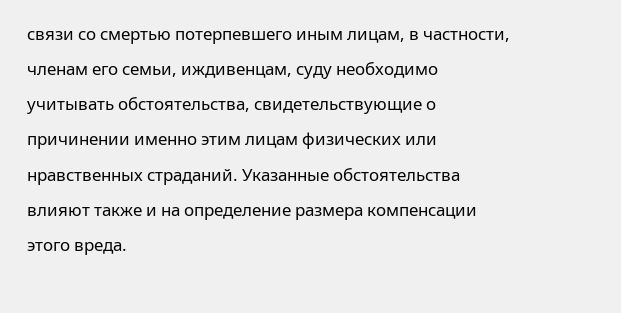связи со смертью потерпевшего иным лицам, в частности, членам его семьи, иждивенцам, суду необходимо учитывать обстоятельства, свидетельствующие о причинении именно этим лицам физических или нравственных страданий. Указанные обстоятельства влияют также и на определение размера компенсации этого вреда.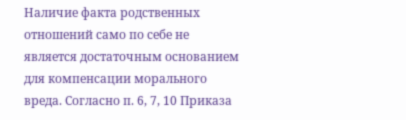Наличие факта родственных отношений само по себе не является достаточным основанием для компенсации морального вреда. Согласно п. 6, 7, 10 Приказа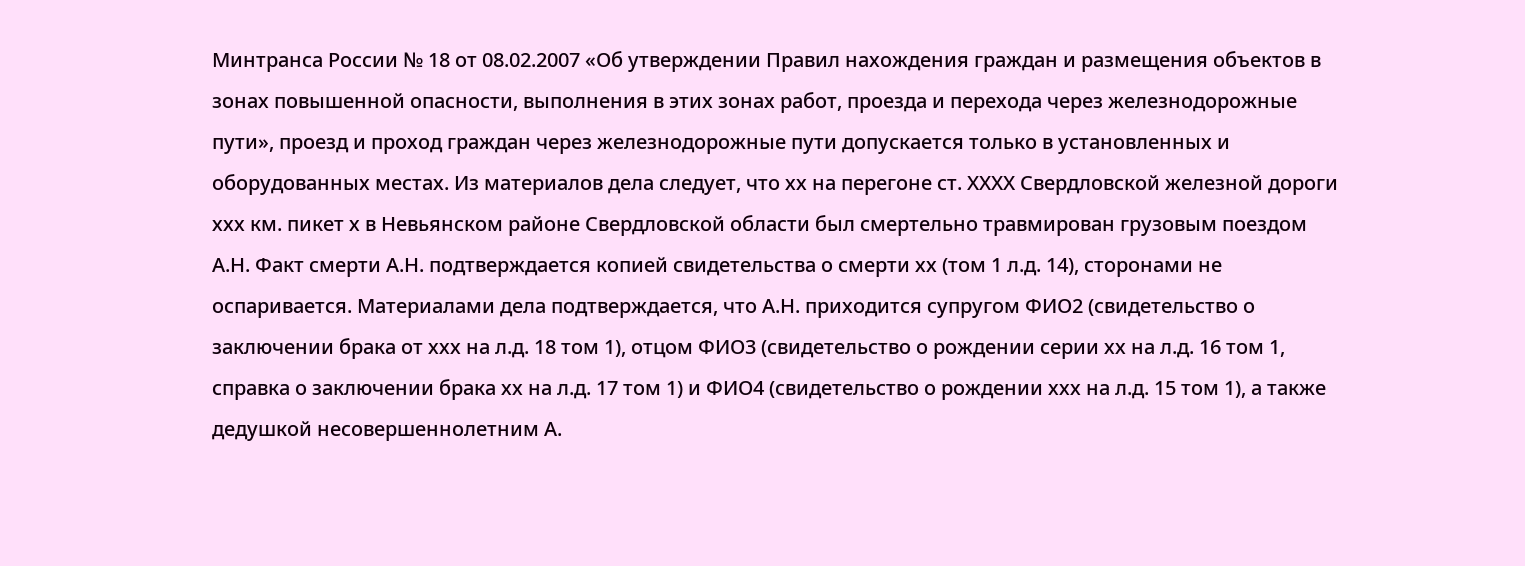Минтранса России № 18 от 08.02.2007 «Об утверждении Правил нахождения граждан и размещения объектов в зонах повышенной опасности, выполнения в этих зонах работ, проезда и перехода через железнодорожные пути», проезд и проход граждан через железнодорожные пути допускается только в установленных и оборудованных местах. Из материалов дела следует, что хх на перегоне ст. ХХХХ Свердловской железной дороги ххх км. пикет х в Невьянском районе Свердловской области был смертельно травмирован грузовым поездом А.Н. Факт смерти А.Н. подтверждается копией свидетельства о смерти хх (том 1 л.д. 14), сторонами не оспаривается. Материалами дела подтверждается, что А.Н. приходится супругом ФИО2 (свидетельство о заключении брака от ххх на л.д. 18 том 1), отцом ФИО3 (свидетельство о рождении серии хх на л.д. 16 том 1, справка о заключении брака хх на л.д. 17 том 1) и ФИО4 (свидетельство о рождении ххх на л.д. 15 том 1), а также дедушкой несовершеннолетним А.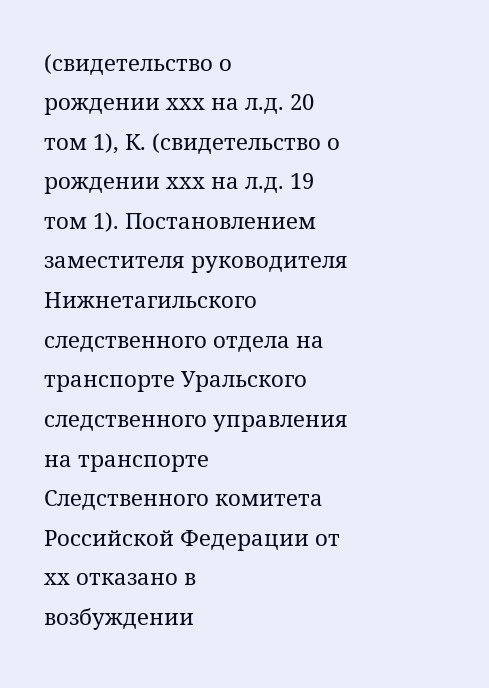(свидетельство о рождении ххх на л.д. 20 том 1), К. (свидетельство о рождении ххх на л.д. 19 том 1). Постановлением заместителя руководителя Нижнетагильского следственного отдела на транспорте Уральского следственного управления на транспорте Следственного комитета Российской Федерации от хх отказано в возбуждении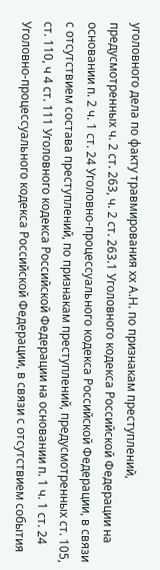уголовного дела по факту травмирования хх А.Н. по признакам преступлений, предусмотренных ч. 2 ст. 263, ч. 2 ст. 263.1 Уголовного кодекса Российской Федерации на основании п. 2 ч. 1 ст. 24 Уголовно-процессуального кодекса Российской Федерации, в связи с отсутствием состава преступлений, по признакам преступлений, предусмотренных ст. 105, ст. 110, ч 4 ст. 111 Уголовного кодекса Российской Федерации на основании п. 1 ч. 1 ст. 24 Уголовно-процессуального кодекса Российской Федерации, в связи с отсутствием события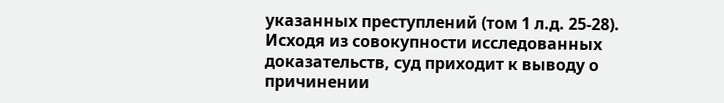указанных преступлений (том 1 л.д. 25-28). Исходя из совокупности исследованных доказательств, суд приходит к выводу о причинении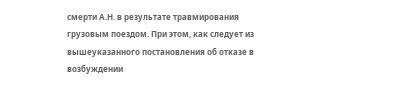смерти А.Н. в результате травмирования грузовым поездом. При этом, как следует из вышеуказанного постановления об отказе в возбуждении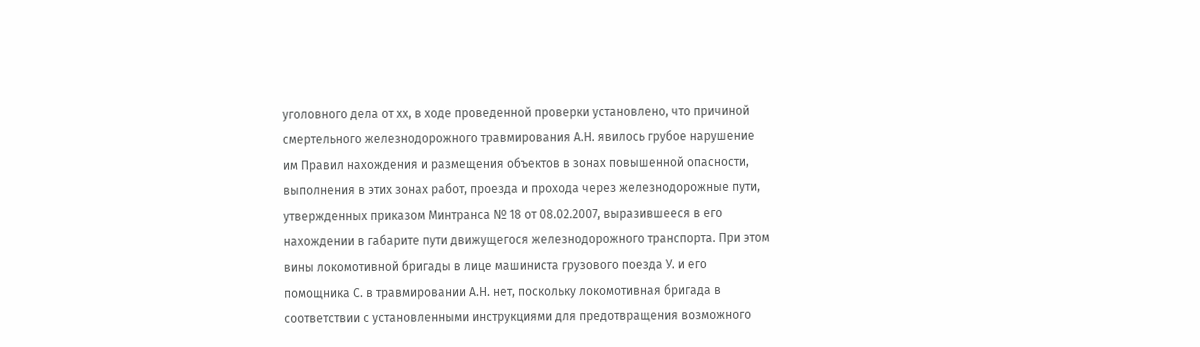уголовного дела от хх, в ходе проведенной проверки установлено, что причиной смертельного железнодорожного травмирования А.Н. явилось грубое нарушение им Правил нахождения и размещения объектов в зонах повышенной опасности, выполнения в этих зонах работ, проезда и прохода через железнодорожные пути, утвержденных приказом Минтранса № 18 от 08.02.2007, выразившееся в его нахождении в габарите пути движущегося железнодорожного транспорта. При этом вины локомотивной бригады в лице машиниста грузового поезда У. и его помощника С. в травмировании А.Н. нет, поскольку локомотивная бригада в соответствии с установленными инструкциями для предотвращения возможного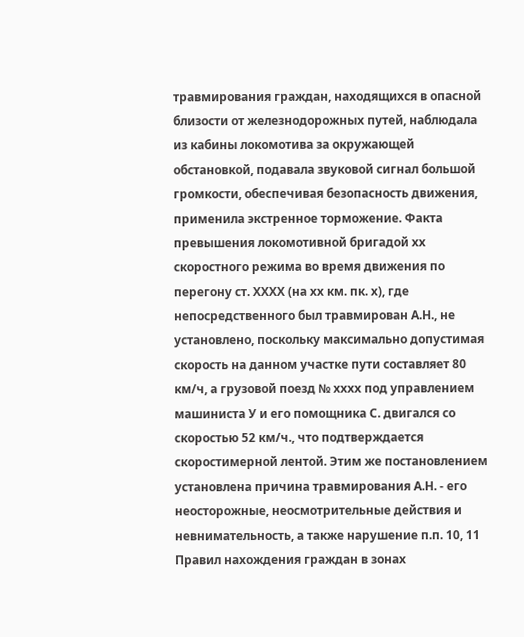травмирования граждан, находящихся в опасной близости от железнодорожных путей, наблюдала из кабины локомотива за окружающей обстановкой, подавала звуковой сигнал большой громкости, обеспечивая безопасность движения, применила экстренное торможение. Факта превышения локомотивной бригадой хх скоростного режима во время движения по перегону ст. ХХХХ (на хх км. пк. х), где непосредственного был травмирован А.Н., не установлено, поскольку максимально допустимая скорость на данном участке пути составляет 80 км/ч, а грузовой поезд № хххх под управлением машиниста У и его помощника С. двигался со скоростью 52 км/ч., что подтверждается скоростимерной лентой. Этим же постановлением установлена причина травмирования А.Н. - его неосторожные, неосмотрительные действия и невнимательность, а также нарушение п.п. 10, 11 Правил нахождения граждан в зонах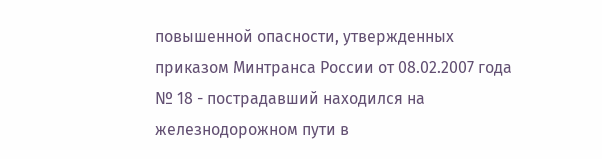повышенной опасности, утвержденных приказом Минтранса России от 08.02.2007 года № 18 - пострадавший находился на железнодорожном пути в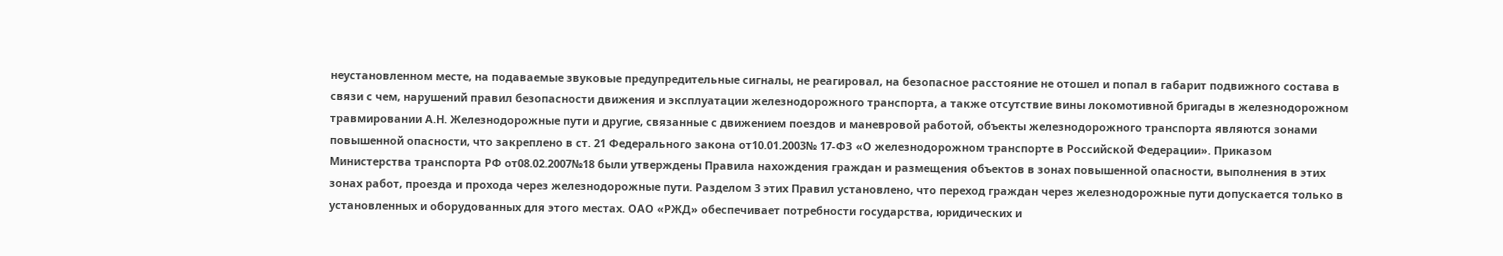неустановленном месте, на подаваемые звуковые предупредительные сигналы, не реагировал, на безопасное расстояние не отошел и попал в габарит подвижного состава в связи с чем, нарушений правил безопасности движения и эксплуатации железнодорожного транспорта, а также отсутствие вины локомотивной бригады в железнодорожном травмировании А.Н. Железнодорожные пути и другие, связанные с движением поездов и маневровой работой, объекты железнодорожного транспорта являются зонами повышенной опасности, что закреплено в ст. 21 Федерального закона от10.01.2003№ 17-ФЗ «О железнодорожном транспорте в Российской Федерации». Приказом Министерства транспорта РФ от08.02.2007№18 были утверждены Правила нахождения граждан и размещения объектов в зонах повышенной опасности, выполнения в этих зонах работ, проезда и прохода через железнодорожные пути. Разделом 3 этих Правил установлено, что переход граждан через железнодорожные пути допускается только в установленных и оборудованных для этого местах. ОАО «РЖД» обеспечивает потребности государства, юридических и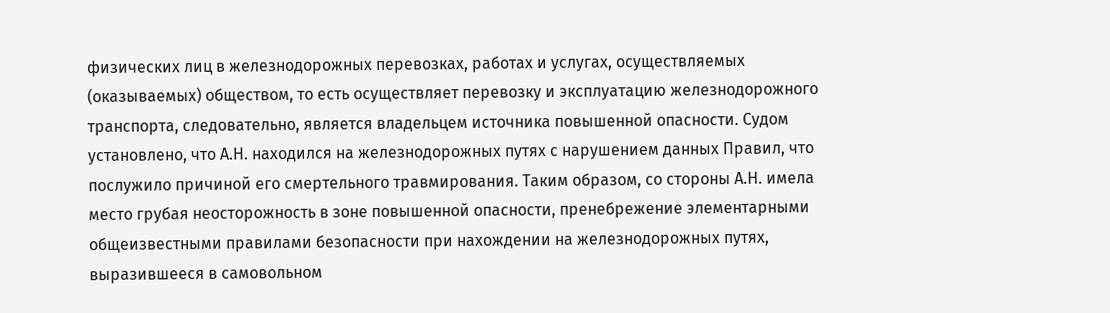физических лиц в железнодорожных перевозках, работах и услугах, осуществляемых (оказываемых) обществом, то есть осуществляет перевозку и эксплуатацию железнодорожного транспорта, следовательно, является владельцем источника повышенной опасности. Судом установлено, что А.Н. находился на железнодорожных путях с нарушением данных Правил, что послужило причиной его смертельного травмирования. Таким образом, со стороны А.Н. имела место грубая неосторожность в зоне повышенной опасности, пренебрежение элементарными общеизвестными правилами безопасности при нахождении на железнодорожных путях, выразившееся в самовольном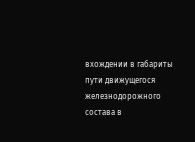вхождении в габариты пути движущегося железнодорожного состава в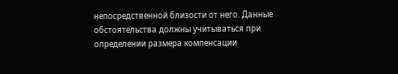непосредственной близости от него. Данные обстоятельства должны учитываться при определении размера компенсации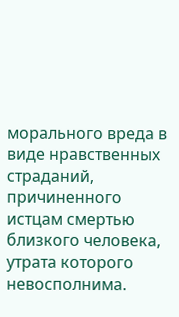морального вреда в виде нравственных страданий, причиненного истцам смертью близкого человека, утрата которого невосполнима.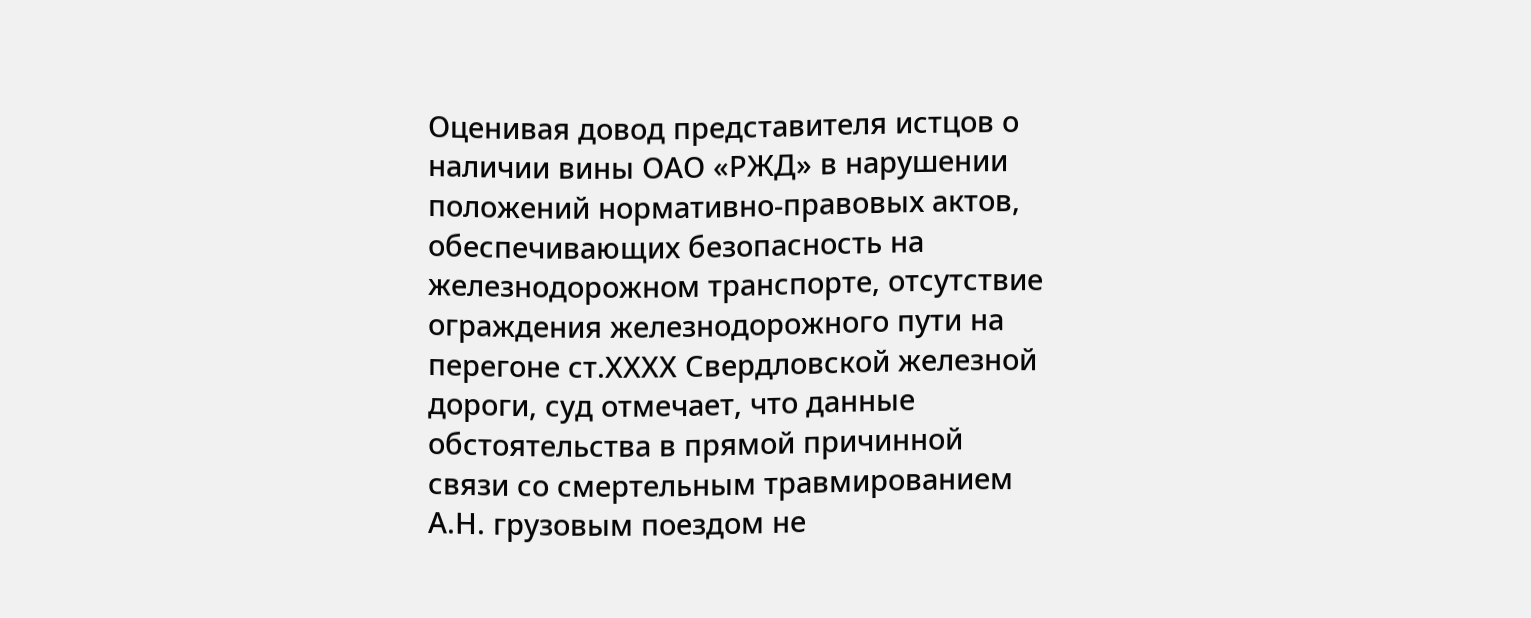Оценивая довод представителя истцов о наличии вины ОАО «РЖД» в нарушении положений нормативно-правовых актов, обеспечивающих безопасность на железнодорожном транспорте, отсутствие ограждения железнодорожного пути на перегоне ст.ХХХХ Свердловской железной дороги, суд отмечает, что данные обстоятельства в прямой причинной связи со смертельным травмированием А.Н. грузовым поездом не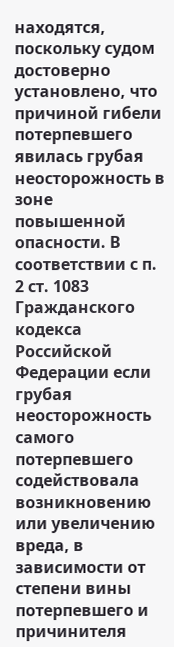находятся, поскольку судом достоверно установлено, что причиной гибели потерпевшего явилась грубая неосторожность в зоне повышенной опасности. В соответствии с п. 2 ст. 1083 Гражданского кодекса Российской Федерации если грубая неосторожность самого потерпевшего содействовала возникновению или увеличению вреда, в зависимости от степени вины потерпевшего и причинителя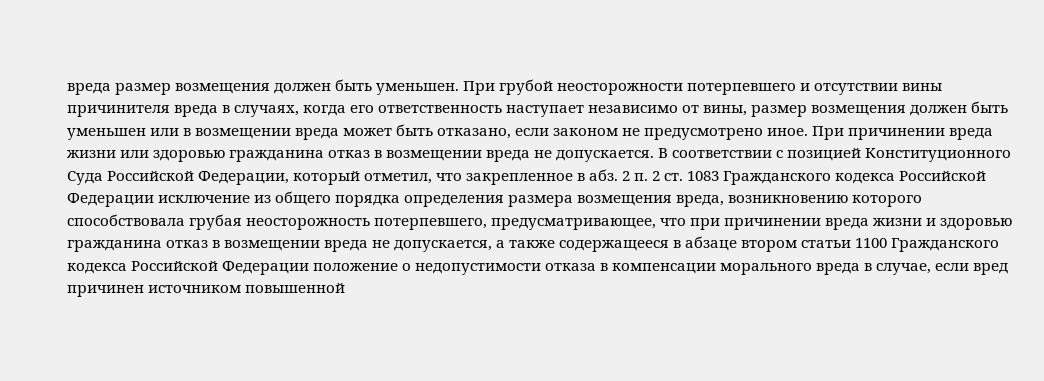вреда размер возмещения должен быть уменьшен. При грубой неосторожности потерпевшего и отсутствии вины причинителя вреда в случаях, когда его ответственность наступает независимо от вины, размер возмещения должен быть уменьшен или в возмещении вреда может быть отказано, если законом не предусмотрено иное. При причинении вреда жизни или здоровью гражданина отказ в возмещении вреда не допускается. В соответствии с позицией Конституционного Суда Российской Федерации, который отметил, что закрепленное в абз. 2 п. 2 ст. 1083 Гражданского кодекса Российской Федерации исключение из общего порядка определения размера возмещения вреда, возникновению которого способствовала грубая неосторожность потерпевшего, предусматривающее, что при причинении вреда жизни и здоровью гражданина отказ в возмещении вреда не допускается, а также содержащееся в абзаце втором статьи 1100 Гражданского кодекса Российской Федерации положение о недопустимости отказа в компенсации морального вреда в случае, если вред причинен источником повышенной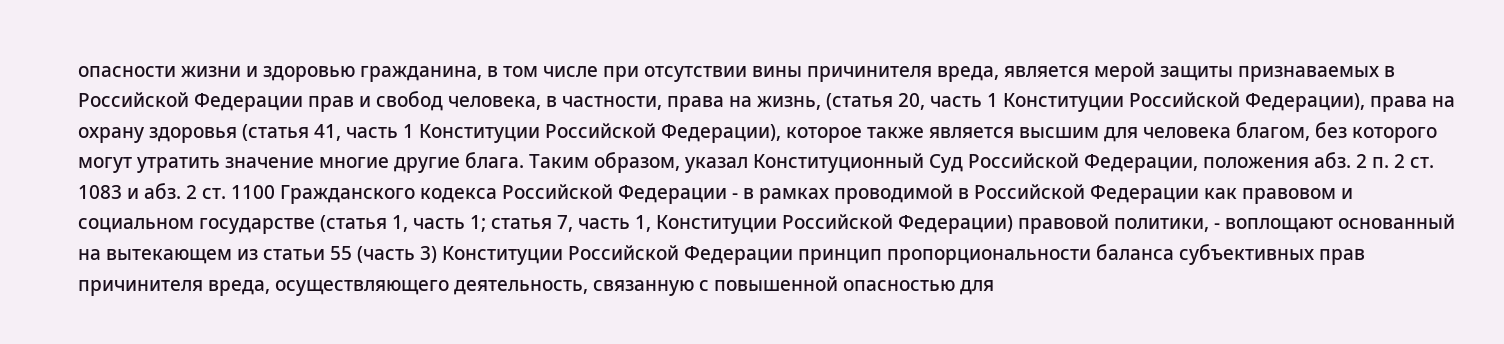опасности жизни и здоровью гражданина, в том числе при отсутствии вины причинителя вреда, является мерой защиты признаваемых в Российской Федерации прав и свобод человека, в частности, права на жизнь, (статья 20, часть 1 Конституции Российской Федерации), права на охрану здоровья (статья 41, часть 1 Конституции Российской Федерации), которое также является высшим для человека благом, без которого могут утратить значение многие другие блага. Таким образом, указал Конституционный Суд Российской Федерации, положения абз. 2 п. 2 ст. 1083 и абз. 2 ст. 1100 Гражданского кодекса Российской Федерации - в рамках проводимой в Российской Федерации как правовом и социальном государстве (статья 1, часть 1; статья 7, часть 1, Конституции Российской Федерации) правовой политики, - воплощают основанный на вытекающем из статьи 55 (часть 3) Конституции Российской Федерации принцип пропорциональности баланса субъективных прав причинителя вреда, осуществляющего деятельность, связанную с повышенной опасностью для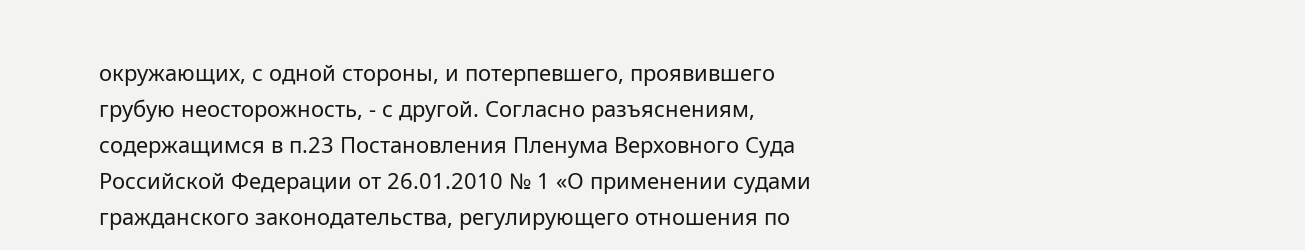окружающих, с одной стороны, и потерпевшего, проявившего грубую неосторожность, - с другой. Согласно разъяснениям, содержащимся в п.23 Постановления Пленума Верховного Суда Российской Федерации от 26.01.2010 № 1 «О применении судами гражданского законодательства, регулирующего отношения по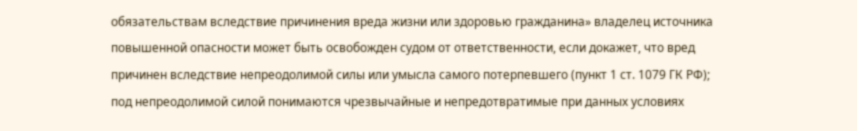обязательствам вследствие причинения вреда жизни или здоровью гражданина» владелец источника повышенной опасности может быть освобожден судом от ответственности, если докажет, что вред причинен вследствие непреодолимой силы или умысла самого потерпевшего (пункт 1 ст. 1079 ГК РФ); под непреодолимой силой понимаются чрезвычайные и непредотвратимые при данных условиях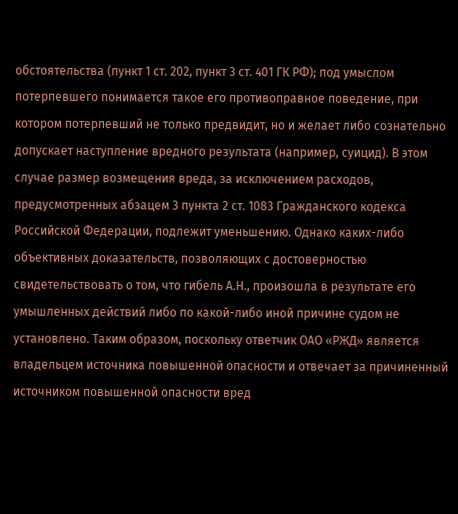обстоятельства (пункт 1 ст. 202, пункт 3 ст. 401 ГК РФ); под умыслом потерпевшего понимается такое его противоправное поведение, при котором потерпевший не только предвидит, но и желает либо сознательно допускает наступление вредного результата (например, суицид). В этом случае размер возмещения вреда, за исключением расходов, предусмотренных абзацем 3 пункта 2 ст. 1083 Гражданского кодекса Российской Федерации, подлежит уменьшению. Однако каких-либо объективных доказательств, позволяющих с достоверностью свидетельствовать о том, что гибель А.Н., произошла в результате его умышленных действий либо по какой-либо иной причине судом не установлено. Таким образом, поскольку ответчик ОАО «РЖД» является владельцем источника повышенной опасности и отвечает за причиненный источником повышенной опасности вред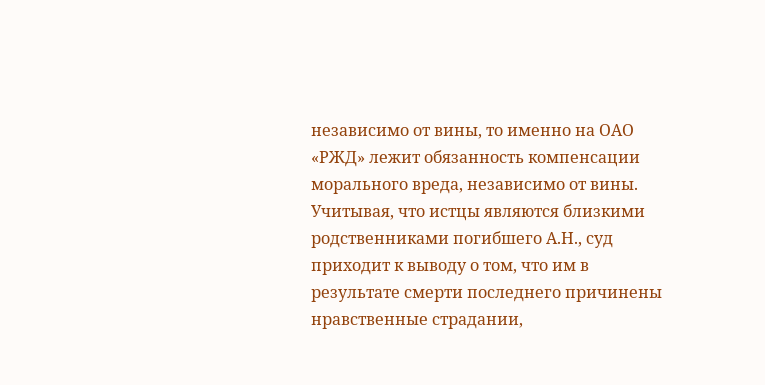независимо от вины, то именно на ОАО «РЖД» лежит обязанность компенсации морального вреда, независимо от вины. Учитывая, что истцы являются близкими родственниками погибшего А.Н., суд приходит к выводу о том, что им в результате смерти последнего причинены нравственные страдании,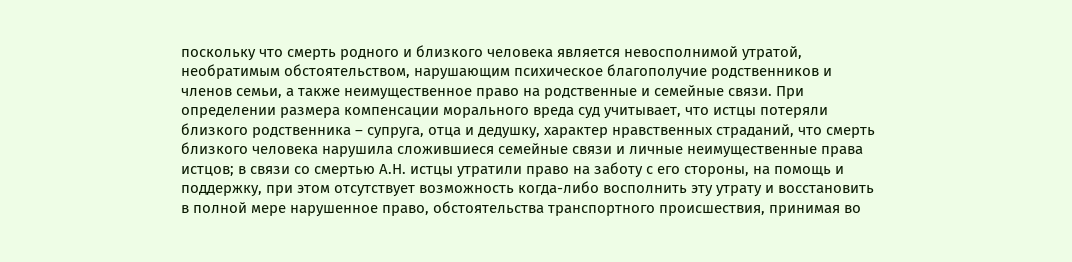поскольку что смерть родного и близкого человека является невосполнимой утратой, необратимым обстоятельством, нарушающим психическое благополучие родственников и членов семьи, а также неимущественное право на родственные и семейные связи. При определении размера компенсации морального вреда суд учитывает, что истцы потеряли близкого родственника – супруга, отца и дедушку, характер нравственных страданий, что смерть близкого человека нарушила сложившиеся семейные связи и личные неимущественные права истцов; в связи со смертью А.Н. истцы утратили право на заботу с его стороны, на помощь и поддержку, при этом отсутствует возможность когда-либо восполнить эту утрату и восстановить в полной мере нарушенное право, обстоятельства транспортного происшествия, принимая во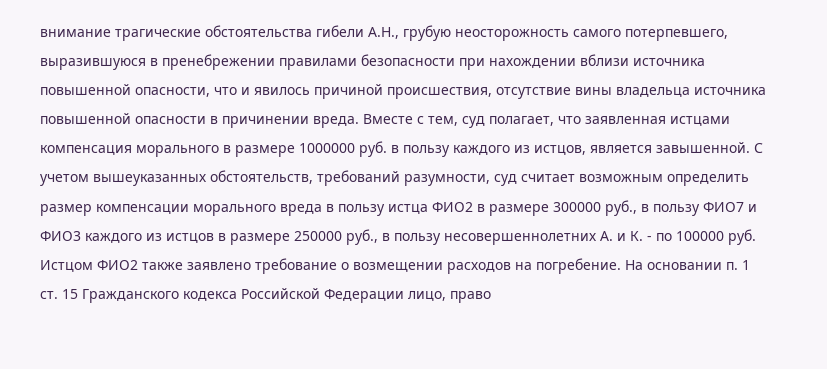внимание трагические обстоятельства гибели А.Н., грубую неосторожность самого потерпевшего, выразившуюся в пренебрежении правилами безопасности при нахождении вблизи источника повышенной опасности, что и явилось причиной происшествия, отсутствие вины владельца источника повышенной опасности в причинении вреда. Вместе с тем, суд полагает, что заявленная истцами компенсация морального в размере 1000000 руб. в пользу каждого из истцов, является завышенной. С учетом вышеуказанных обстоятельств, требований разумности, суд считает возможным определить размер компенсации морального вреда в пользу истца ФИО2 в размере 300000 руб., в пользу ФИО7 и ФИО3 каждого из истцов в размере 250000 руб., в пользу несовершеннолетних А. и К. - по 100000 руб. Истцом ФИО2 также заявлено требование о возмещении расходов на погребение. На основании п. 1 ст. 15 Гражданского кодекса Российской Федерации лицо, право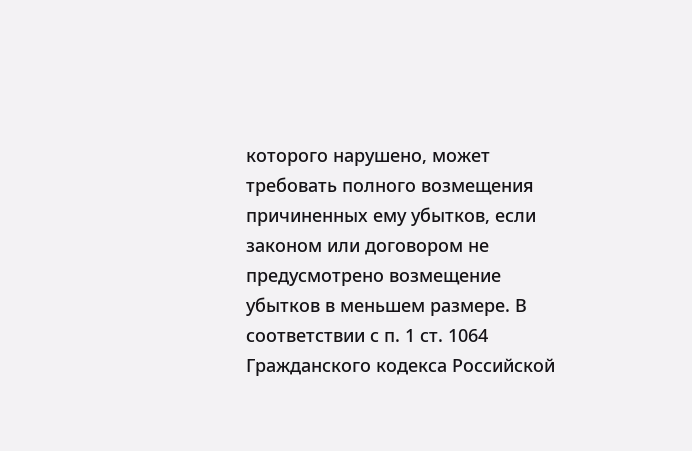которого нарушено, может требовать полного возмещения причиненных ему убытков, если законом или договором не предусмотрено возмещение убытков в меньшем размере. В соответствии с п. 1 ст. 1064 Гражданского кодекса Российской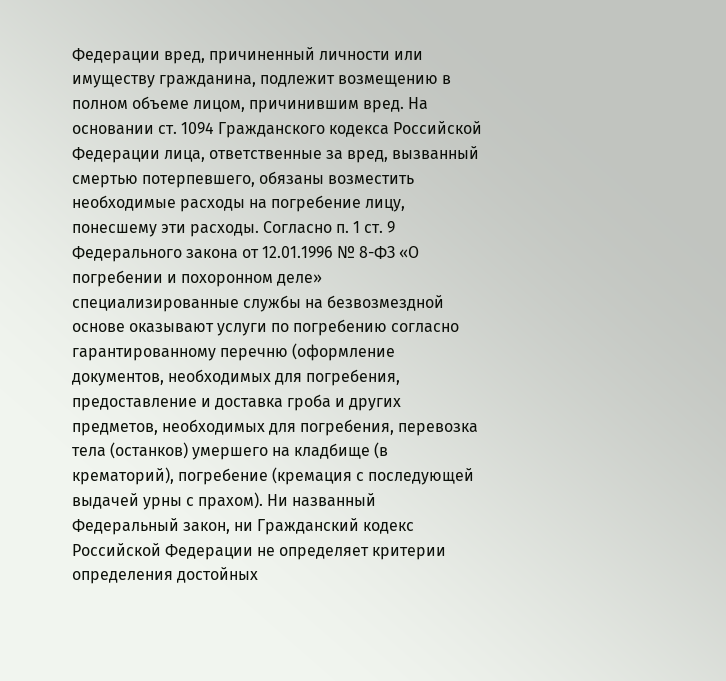Федерации вред, причиненный личности или имуществу гражданина, подлежит возмещению в полном объеме лицом, причинившим вред. На основании ст. 1094 Гражданского кодекса Российской Федерации лица, ответственные за вред, вызванный смертью потерпевшего, обязаны возместить необходимые расходы на погребение лицу, понесшему эти расходы. Согласно п. 1 ст. 9 Федерального закона от 12.01.1996 № 8-ФЗ «О погребении и похоронном деле» специализированные службы на безвозмездной основе оказывают услуги по погребению согласно гарантированному перечню (оформление документов, необходимых для погребения, предоставление и доставка гроба и других предметов, необходимых для погребения, перевозка тела (останков) умершего на кладбище (в крематорий), погребение (кремация с последующей выдачей урны с прахом). Ни названный Федеральный закон, ни Гражданский кодекс Российской Федерации не определяет критерии определения достойных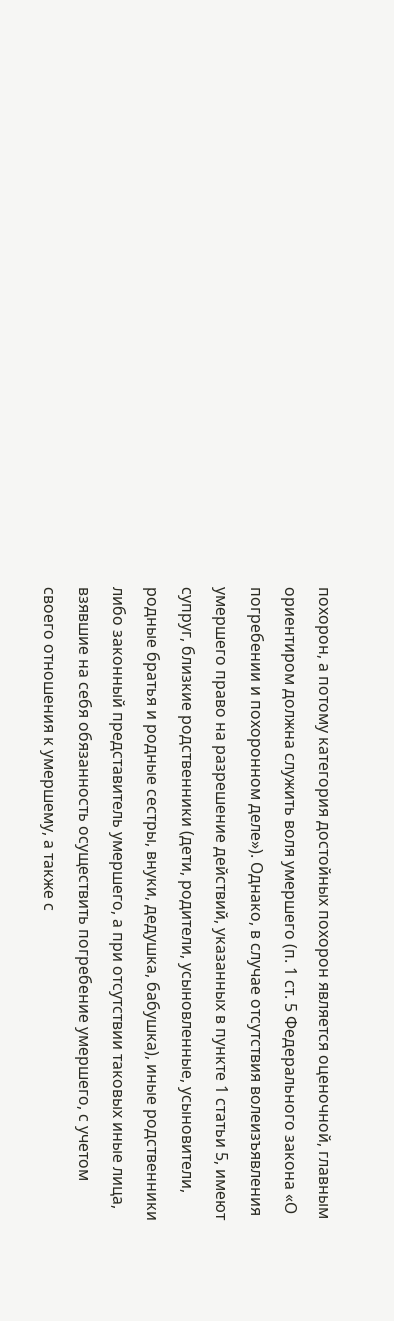похорон, а потому категория достойных похорон является оценочной, главным ориентиром должна служить воля умершего (п. 1 ст. 5 Федерального закона «О погребении и похоронном деле»). Однако, в случае отсутствия волеизъявления умершего право на разрешение действий, указанных в пункте 1 статьи 5, имеют супруг, близкие родственники (дети, родители, усыновленные, усыновители, родные братья и родные сестры, внуки, дедушка, бабушка), иные родственники либо законный представитель умершего, а при отсутствии таковых иные лица, взявшие на себя обязанность осуществить погребение умершего, с учетом своего отношения к умершему, а также с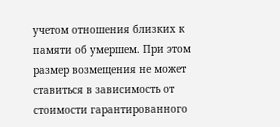учетом отношения близких к памяти об умершем. При этом размер возмещения не может ставиться в зависимость от стоимости гарантированного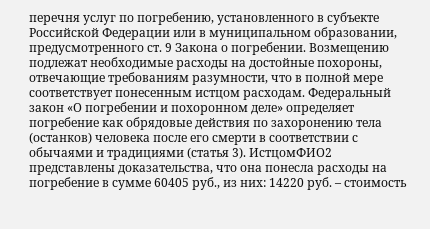перечня услуг по погребению, установленного в субъекте Российской Федерации или в муниципальном образовании, предусмотренного ст. 9 Закона о погребении. Возмещению подлежат необходимые расходы на достойные похороны, отвечающие требованиям разумности, что в полной мере соответствует понесенным истцом расходам. Федеральный закон «О погребении и похоронном деле» определяет погребение как обрядовые действия по захоронению тела (останков) человека после его смерти в соответствии с обычаями и традициями (статья 3). ИстцомФИО2 представлены доказательства, что она понесла расходы на погребение в сумме 60405 руб., из них: 14220 руб. – стоимость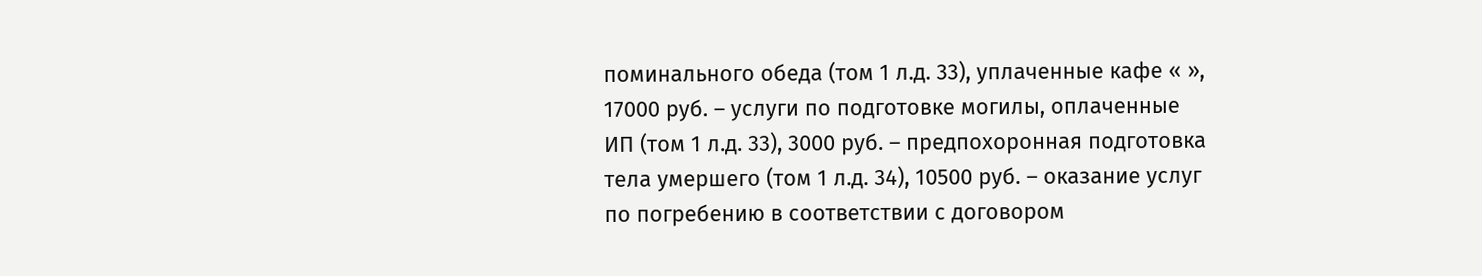поминального обеда (том 1 л.д. 33), уплаченные кафе « », 17000 руб. – услуги по подготовке могилы, оплаченные ИП (том 1 л.д. 33), 3000 руб. – предпохоронная подготовка тела умершего (том 1 л.д. 34), 10500 руб. – оказание услуг по погребению в соответствии с договором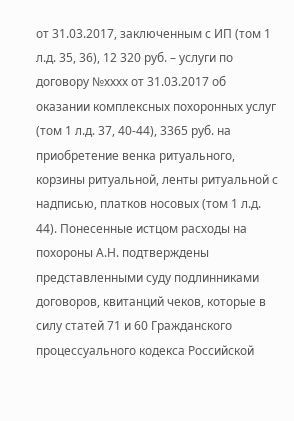от 31.03.2017, заключенным с ИП (том 1 л.д. 35, 36), 12 320 руб. – услуги по договору №хххх от 31.03.2017 об оказании комплексных похоронных услуг (том 1 л.д. 37, 40-44), 3365 руб. на приобретение венка ритуального, корзины ритуальной, ленты ритуальной с надписью, платков носовых (том 1 л.д. 44). Понесенные истцом расходы на похороны А.Н. подтверждены представленными суду подлинниками договоров, квитанций чеков, которые в силу статей 71 и 60 Гражданского процессуального кодекса Российской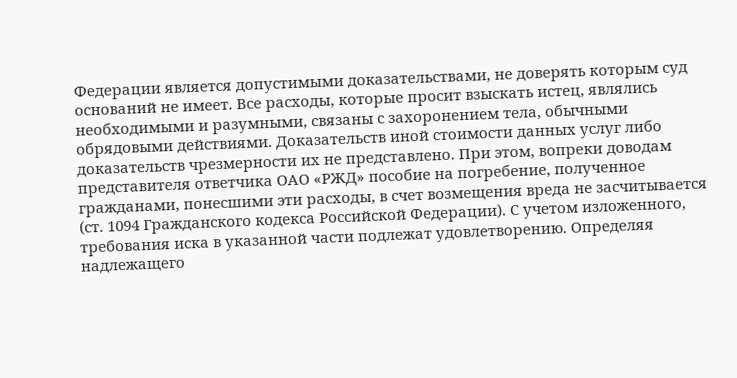Федерации является допустимыми доказательствами, не доверять которым суд оснований не имеет. Все расходы, которые просит взыскать истец, являлись необходимыми и разумными, связаны с захоронением тела, обычными обрядовыми действиями. Доказательств иной стоимости данных услуг либо доказательств чрезмерности их не представлено. При этом, вопреки доводам представителя ответчика ОАО «РЖД» пособие на погребение, полученное гражданами, понесшими эти расходы, в счет возмещения вреда не засчитывается (ст. 1094 Гражданского кодекса Российской Федерации). С учетом изложенного, требования иска в указанной части подлежат удовлетворению. Определяя надлежащего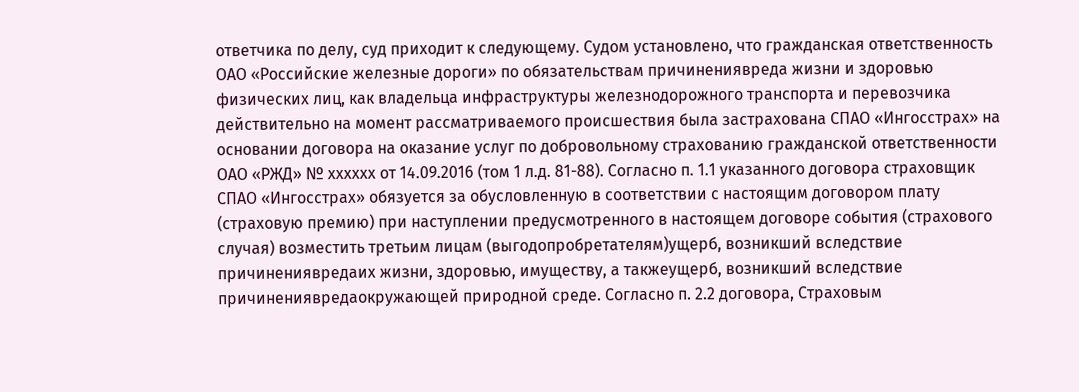ответчика по делу, суд приходит к следующему. Судом установлено, что гражданская ответственность ОАО «Российские железные дороги» по обязательствам причинениявреда жизни и здоровью физических лиц, как владельца инфраструктуры железнодорожного транспорта и перевозчика действительно на момент рассматриваемого происшествия была застрахована СПАО «Ингосстрах» на основании договора на оказание услуг по добровольному страхованию гражданской ответственности ОАО «РЖД» № хххххх от 14.09.2016 (том 1 л.д. 81-88). Согласно п. 1.1 указанного договора страховщик СПАО «Ингосстрах» обязуется за обусловленную в соответствии с настоящим договором плату (страховую премию) при наступлении предусмотренного в настоящем договоре события (страхового случая) возместить третьим лицам (выгодопробретателям)ущерб, возникший вследствие причинениявредаих жизни, здоровью, имуществу, а такжеущерб, возникший вследствие причинениявредаокружающей природной среде. Согласно п. 2.2 договора, Страховым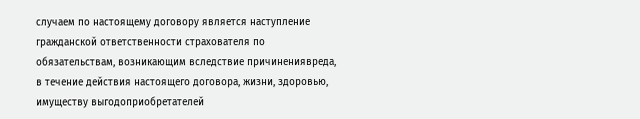случаем по настоящему договору является наступление гражданской ответственности страхователя по обязательствам, возникающим вследствие причинениявреда, в течение действия настоящего договора, жизни, здоровью, имуществу выгодоприобретателей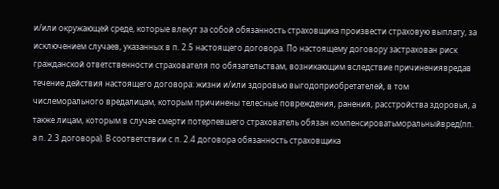и/или окружающей среде, которые влекут за собой обязанность страховщика произвести страховую выплату, за исключением случаев, указанных в п. 2.5 настоящего договора. По настоящему договору застрахован риск гражданской ответственности страхователя по обязательствам, возникающим вследствие причинениявредав течение действия настоящего договора: жизни и/или здоровью выгодоприобретателей, в том числеморального вредалицам, которым причинены телесные повреждения, ранения, расстройства здоровья, а также лицам, которым в случае смерти потерпевшего страхователь обязан компенсироватьморальныйвред(пп. а п. 2.3 договора). В соответствии с п. 2.4 договора обязанность страховщика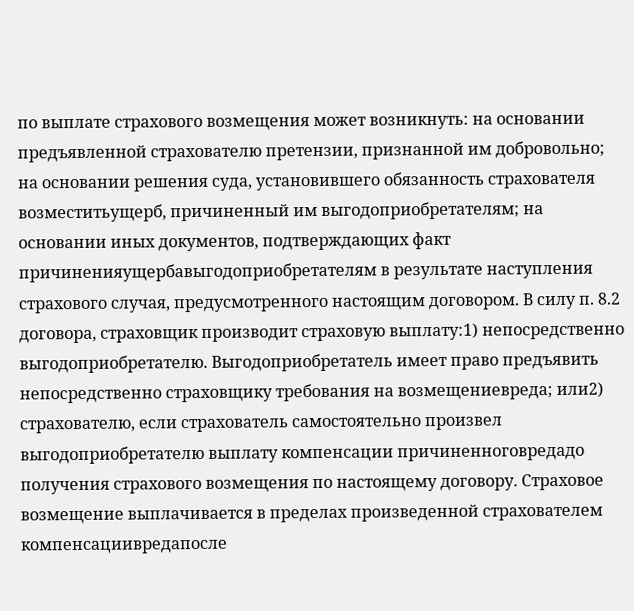по выплате страхового возмещения может возникнуть: на основании предъявленной страхователю претензии, признанной им добровольно; на основании решения суда, установившего обязанность страхователя возместитьущерб, причиненный им выгодоприобретателям; на основании иных документов, подтверждающих факт причиненияущербавыгодоприобретателям в результате наступления страхового случая, предусмотренного настоящим договором. В силу п. 8.2 договора, страховщик производит страховую выплату:1) непосредственно выгодоприобретателю. Выгодоприобретатель имеет право предъявить непосредственно страховщику требования на возмещениевреда; или2) страхователю, если страхователь самостоятельно произвел выгодоприобретателю выплату компенсации причиненноговредадо получения страхового возмещения по настоящему договору. Страховое возмещение выплачивается в пределах произведенной страхователем компенсациивредапосле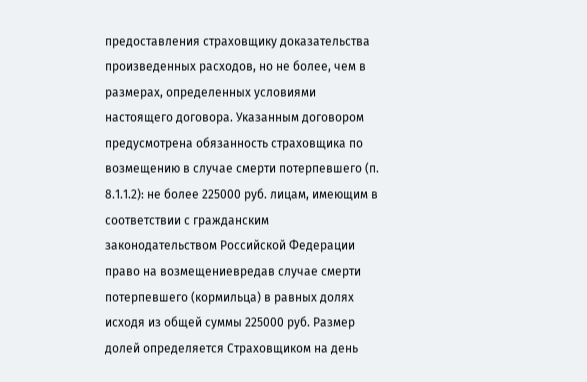предоставления страховщику доказательства произведенных расходов, но не более, чем в размерах, определенных условиями настоящего договора. Указанным договором предусмотрена обязанность страховщика по возмещению в случае смерти потерпевшего (п. 8.1.1.2): не более 225000 руб. лицам, имеющим в соответствии с гражданским законодательством Российской Федерации право на возмещениевредав случае смерти потерпевшего (кормильца) в равных долях исходя из общей суммы 225000 руб. Размер долей определяется Страховщиком на день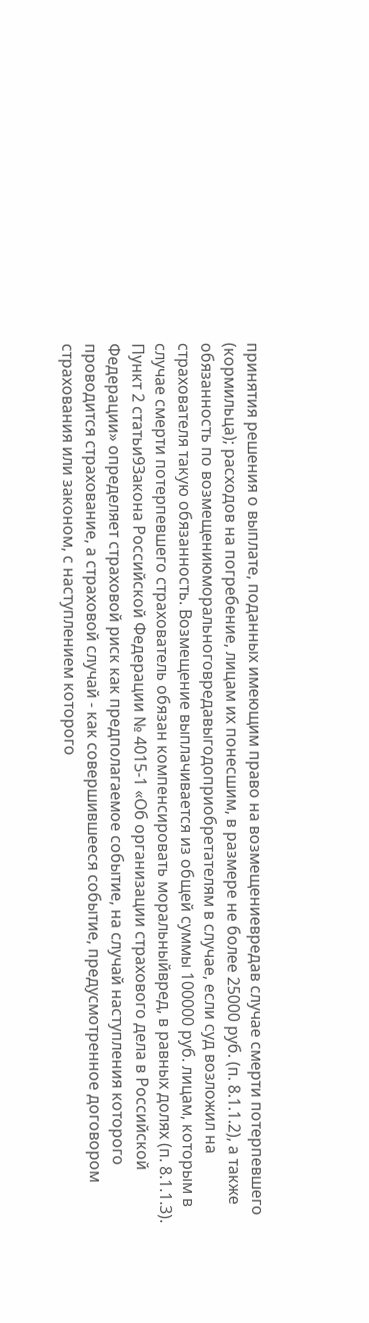принятия решения о выплате, поданных имеющим право на возмещениевредав случае смерти потерпевшего (кормильца); расходов на погребение, лицам их понесшим, в размере не более 25000 руб. (п. 8.1.1.2), а также обязанность по возмещениюморальноговредавыгодоприобретателям в случае, если суд возложил на страхователя такую обязанность. Возмещение выплачивается из общей суммы 100000 руб. лицам, которым в случае смерти потерпевшего страхователь обязан компенсировать моральныйвред, в равных долях (п. 8.1.1.3). Пункт 2 статьи9Закона Российской Федерации № 4015-1 «Об организации страхового дела в Российской Федерации» определяет страховой риск как предполагаемое событие, на случай наступления которого проводится страхование, а страховой случай - как совершившееся событие, предусмотренное договором страхования или законом, с наступлением которого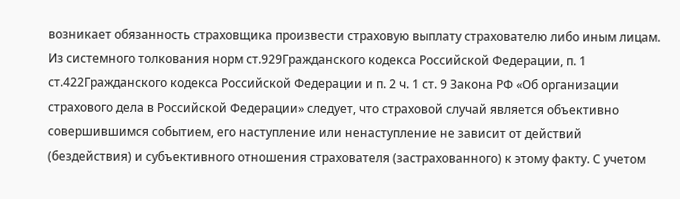возникает обязанность страховщика произвести страховую выплату страхователю либо иным лицам. Из системного толкования норм ст.929Гражданского кодекса Российской Федерации, п. 1 ст.422Гражданского кодекса Российской Федерации и п. 2 ч. 1 ст. 9 Закона РФ «Об организации страхового дела в Российской Федерации» следует, что страховой случай является объективно совершившимся событием, его наступление или ненаступление не зависит от действий (бездействия) и субъективного отношения страхователя (застрахованного) к этому факту. С учетом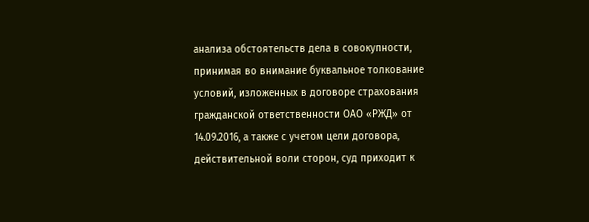анализа обстоятельств дела в совокупности, принимая во внимание буквальное толкование условий, изложенных в договоре страхования гражданской ответственности ОАО «РЖД» от 14.09.2016, а также с учетом цели договора, действительной воли сторон, суд приходит к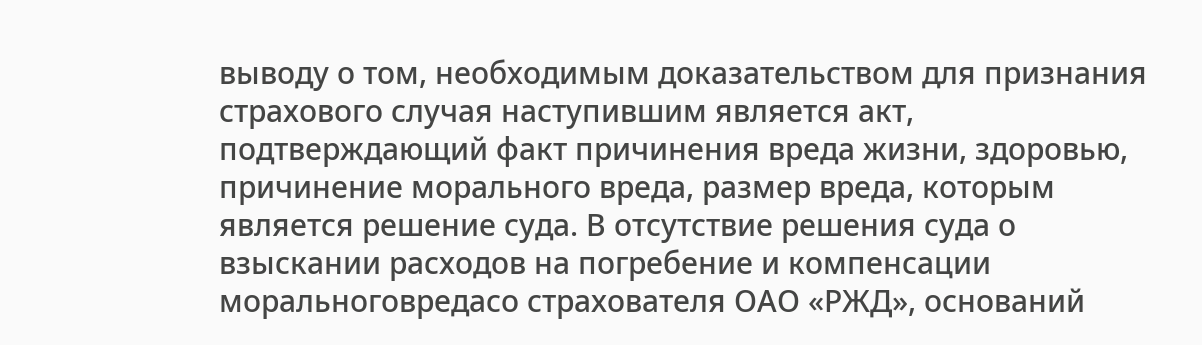выводу о том, необходимым доказательством для признания страхового случая наступившим является акт, подтверждающий факт причинения вреда жизни, здоровью, причинение морального вреда, размер вреда, которым является решение суда. В отсутствие решения суда о взыскании расходов на погребение и компенсации моральноговредасо страхователя ОАО «РЖД», оснований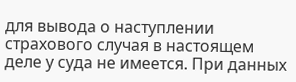для вывода о наступлении страхового случая в настоящем деле у суда не имеется. При данных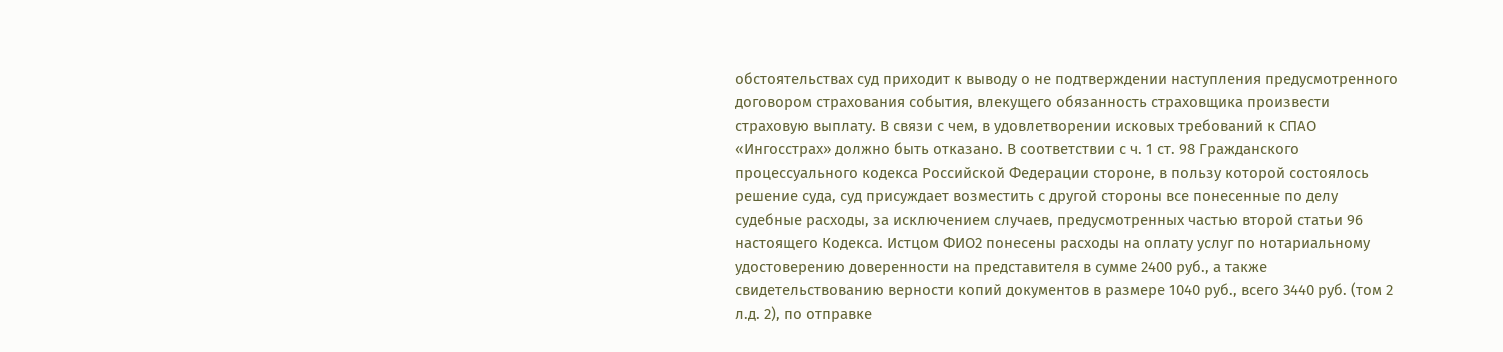обстоятельствах суд приходит к выводу о не подтверждении наступления предусмотренного договором страхования события, влекущего обязанность страховщика произвести страховую выплату. В связи с чем, в удовлетворении исковых требований к СПАО «Ингосстрах» должно быть отказано. В соответствии с ч. 1 ст. 98 Гражданского процессуального кодекса Российской Федерации стороне, в пользу которой состоялось решение суда, суд присуждает возместить с другой стороны все понесенные по делу судебные расходы, за исключением случаев, предусмотренных частью второй статьи 96 настоящего Кодекса. Истцом ФИО2 понесены расходы на оплату услуг по нотариальному удостоверению доверенности на представителя в сумме 2400 руб., а также свидетельствованию верности копий документов в размере 1040 руб., всего 3440 руб. (том 2 л.д. 2), по отправке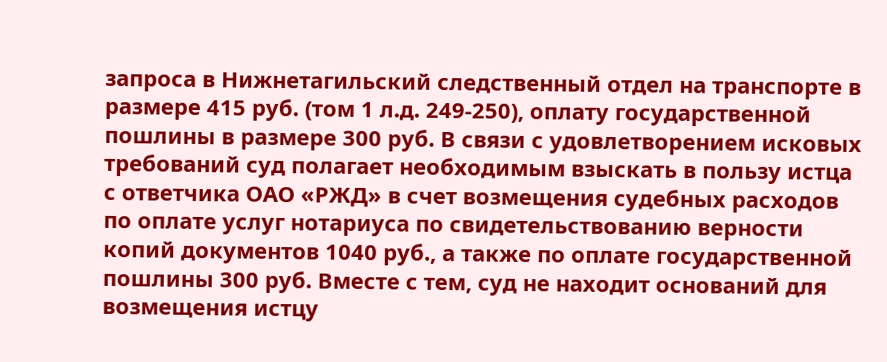запроса в Нижнетагильский следственный отдел на транспорте в размере 415 руб. (том 1 л.д. 249-250), оплату государственной пошлины в размере 300 руб. В связи с удовлетворением исковых требований суд полагает необходимым взыскать в пользу истца с ответчика ОАО «РЖД» в счет возмещения судебных расходов по оплате услуг нотариуса по свидетельствованию верности копий документов 1040 руб., а также по оплате государственной пошлины 300 руб. Вместе с тем, суд не находит оснований для возмещения истцу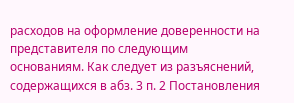расходов на оформление доверенности на представителя по следующим основаниям. Как следует из разъяснений, содержащихся в абз. 3 п. 2 Постановления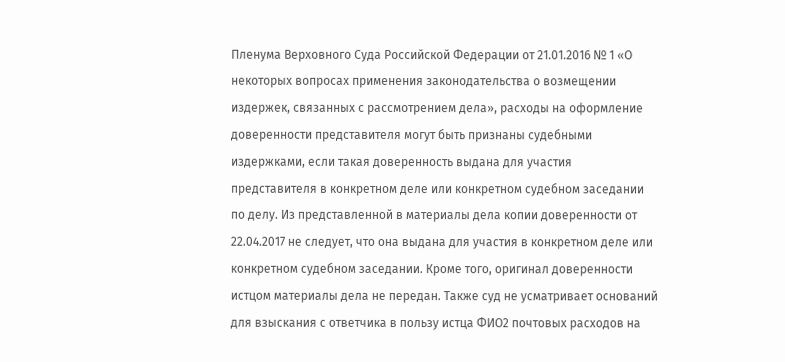Пленума Верховного Суда Российской Федерации от 21.01.2016 № 1 «О некоторых вопросах применения законодательства о возмещении издержек, связанных с рассмотрением дела», расходы на оформление доверенности представителя могут быть признаны судебными издержками, если такая доверенность выдана для участия представителя в конкретном деле или конкретном судебном заседании по делу. Из представленной в материалы дела копии доверенности от 22.04.2017 не следует, что она выдана для участия в конкретном деле или конкретном судебном заседании. Кроме того, оригинал доверенности истцом материалы дела не передан. Также суд не усматривает оснований для взыскания с ответчика в пользу истца ФИО2 почтовых расходов на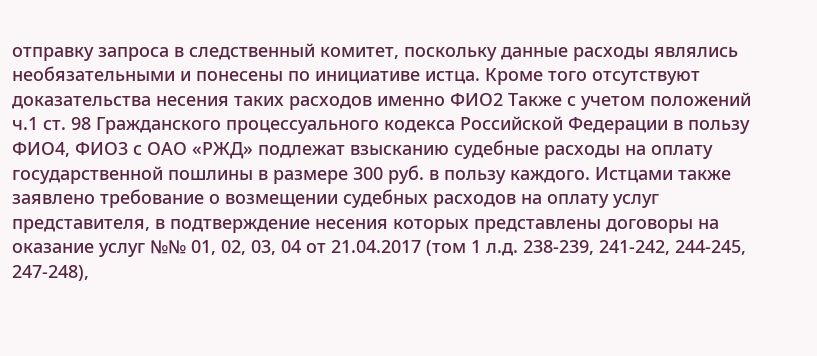отправку запроса в следственный комитет, поскольку данные расходы являлись необязательными и понесены по инициативе истца. Кроме того отсутствуют доказательства несения таких расходов именно ФИО2 Также с учетом положений ч.1 ст. 98 Гражданского процессуального кодекса Российской Федерации в пользу ФИО4, ФИО3 с ОАО «РЖД» подлежат взысканию судебные расходы на оплату государственной пошлины в размере 300 руб. в пользу каждого. Истцами также заявлено требование о возмещении судебных расходов на оплату услуг представителя, в подтверждение несения которых представлены договоры на оказание услуг №№ 01, 02, 03, 04 от 21.04.2017 (том 1 л.д. 238-239, 241-242, 244-245, 247-248),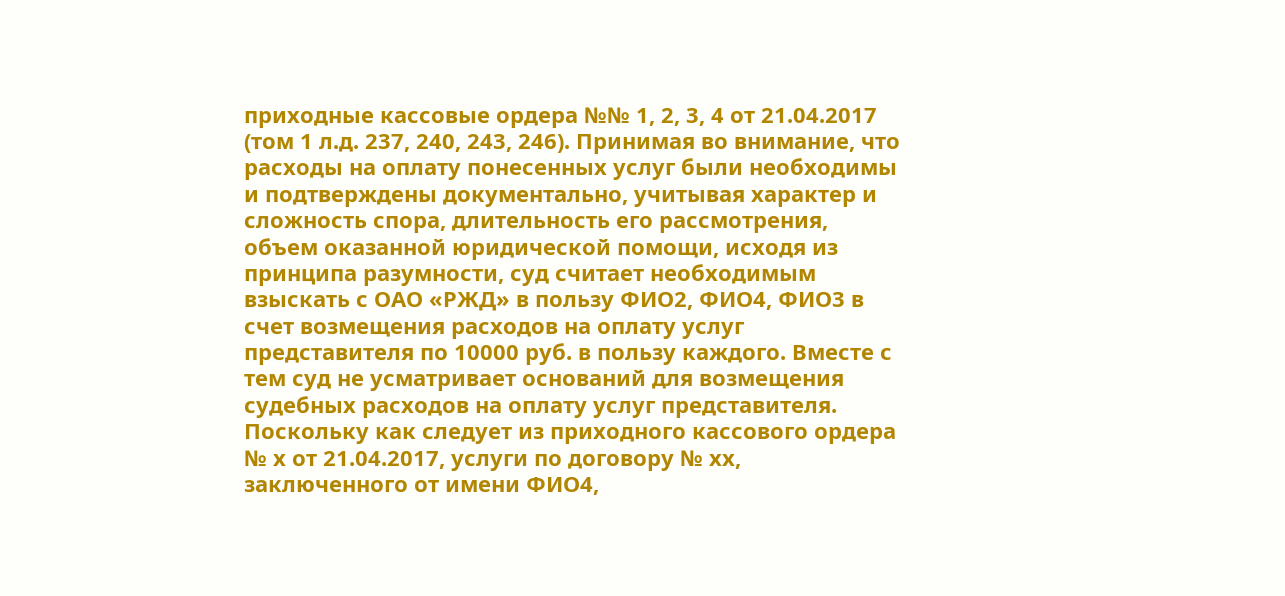приходные кассовые ордера №№ 1, 2, 3, 4 от 21.04.2017 (том 1 л.д. 237, 240, 243, 246). Принимая во внимание, что расходы на оплату понесенных услуг были необходимы и подтверждены документально, учитывая характер и сложность спора, длительность его рассмотрения, объем оказанной юридической помощи, исходя из принципа разумности, суд считает необходимым взыскать с ОАО «РЖД» в пользу ФИО2, ФИО4, ФИО3 в счет возмещения расходов на оплату услуг представителя по 10000 руб. в пользу каждого. Вместе с тем суд не усматривает оснований для возмещения судебных расходов на оплату услуг представителя. Поскольку как следует из приходного кассового ордера № х от 21.04.2017, услуги по договору № хх, заключенного от имени ФИО4,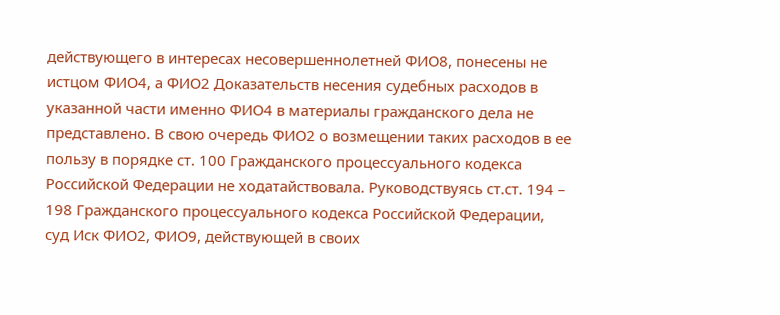действующего в интересах несовершеннолетней ФИО8, понесены не истцом ФИО4, а ФИО2 Доказательств несения судебных расходов в указанной части именно ФИО4 в материалы гражданского дела не представлено. В свою очередь ФИО2 о возмещении таких расходов в ее пользу в порядке ст. 100 Гражданского процессуального кодекса Российской Федерации не ходатайствовала. Руководствуясь ст.ст. 194 – 198 Гражданского процессуального кодекса Российской Федерации, суд Иск ФИО2, ФИО9, действующей в своих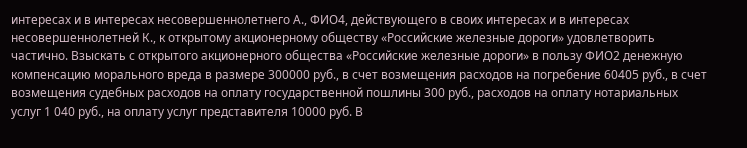интересах и в интересах несовершеннолетнего А., ФИО4, действующего в своих интересах и в интересах несовершеннолетней К., к открытому акционерному обществу «Российские железные дороги» удовлетворить частично. Взыскать с открытого акционерного общества «Российские железные дороги» в пользу ФИО2 денежную компенсацию морального вреда в размере 300000 руб., в счет возмещения расходов на погребение 60405 руб., в счет возмещения судебных расходов на оплату государственной пошлины 300 руб., расходов на оплату нотариальных услуг 1 040 руб., на оплату услуг представителя 10000 руб. В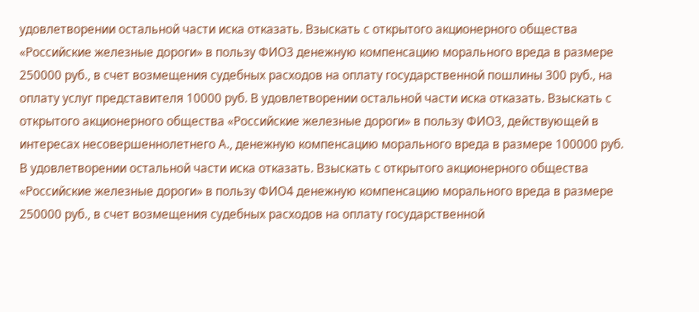удовлетворении остальной части иска отказать. Взыскать с открытого акционерного общества «Российские железные дороги» в пользу ФИО3 денежную компенсацию морального вреда в размере 250000 руб., в счет возмещения судебных расходов на оплату государственной пошлины 300 руб., на оплату услуг представителя 10000 руб. В удовлетворении остальной части иска отказать. Взыскать с открытого акционерного общества «Российские железные дороги» в пользу ФИО3, действующей в интересах несовершеннолетнего А., денежную компенсацию морального вреда в размере 100000 руб. В удовлетворении остальной части иска отказать. Взыскать с открытого акционерного общества «Российские железные дороги» в пользу ФИО4 денежную компенсацию морального вреда в размере 250000 руб., в счет возмещения судебных расходов на оплату государственной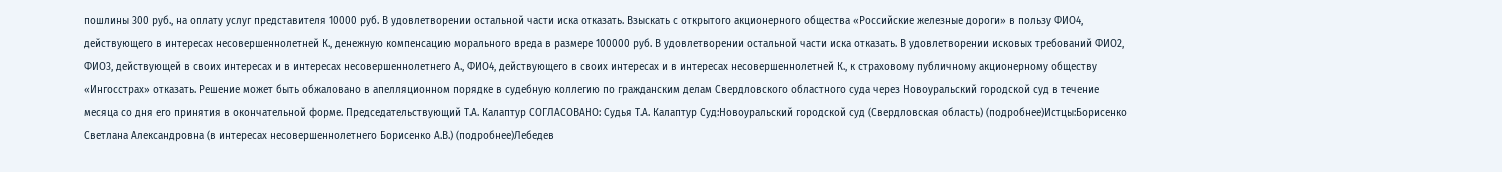пошлины 300 руб., на оплату услуг представителя 10000 руб. В удовлетворении остальной части иска отказать. Взыскать с открытого акционерного общества «Российские железные дороги» в пользу ФИО4, действующего в интересах несовершеннолетней К., денежную компенсацию морального вреда в размере 100000 руб. В удовлетворении остальной части иска отказать. В удовлетворении исковых требований ФИО2, ФИО3, действующей в своих интересах и в интересах несовершеннолетнего А., ФИО4, действующего в своих интересах и в интересах несовершеннолетней К., к страховому публичному акционерному обществу «Ингосстрах» отказать. Решение может быть обжаловано в апелляционном порядке в судебную коллегию по гражданским делам Свердловского областного суда через Новоуральский городской суд в течение месяца со дня его принятия в окончательной форме. Председательствующий Т.А. Калаптур СОГЛАСОВАНО: Судья Т.А. Калаптур Суд:Новоуральский городской суд (Свердловская область) (подробнее)Истцы:Борисенко Светлана Александровна (в интересах несовершеннолетнего Борисенко А.В.) (подробнее)Лебедев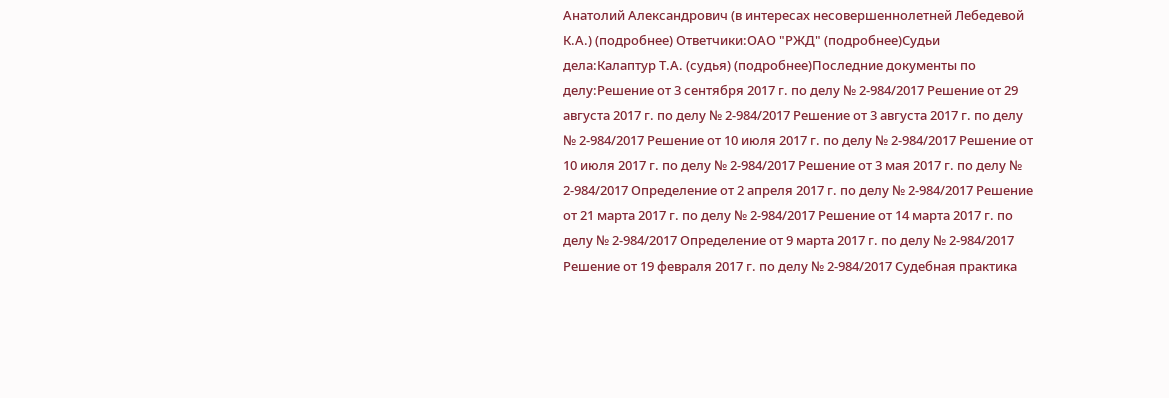Анатолий Александрович (в интересах несовершеннолетней Лебедевой К.А.) (подробнее) Ответчики:ОАО "РЖД" (подробнее)Судьи дела:Калаптур Т.А. (судья) (подробнее)Последние документы по делу:Решение от 3 сентября 2017 г. по делу № 2-984/2017 Решение от 29 августа 2017 г. по делу № 2-984/2017 Решение от 3 августа 2017 г. по делу № 2-984/2017 Решение от 10 июля 2017 г. по делу № 2-984/2017 Решение от 10 июля 2017 г. по делу № 2-984/2017 Решение от 3 мая 2017 г. по делу № 2-984/2017 Определение от 2 апреля 2017 г. по делу № 2-984/2017 Решение от 21 марта 2017 г. по делу № 2-984/2017 Решение от 14 марта 2017 г. по делу № 2-984/2017 Определение от 9 марта 2017 г. по делу № 2-984/2017 Решение от 19 февраля 2017 г. по делу № 2-984/2017 Судебная практика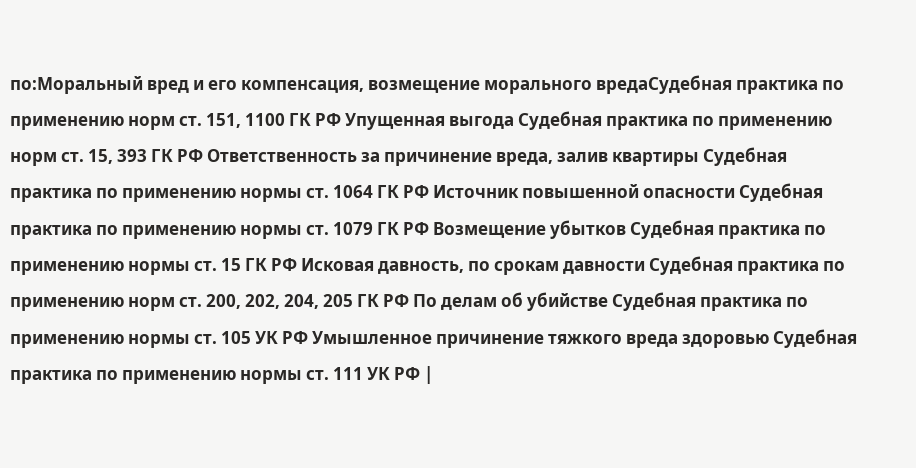по:Моральный вред и его компенсация, возмещение морального вредаСудебная практика по применению норм ст. 151, 1100 ГК РФ Упущенная выгода Судебная практика по применению норм ст. 15, 393 ГК РФ Ответственность за причинение вреда, залив квартиры Судебная практика по применению нормы ст. 1064 ГК РФ Источник повышенной опасности Судебная практика по применению нормы ст. 1079 ГК РФ Возмещение убытков Судебная практика по применению нормы ст. 15 ГК РФ Исковая давность, по срокам давности Судебная практика по применению норм ст. 200, 202, 204, 205 ГК РФ По делам об убийстве Судебная практика по применению нормы ст. 105 УК РФ Умышленное причинение тяжкого вреда здоровью Судебная практика по применению нормы ст. 111 УК РФ |